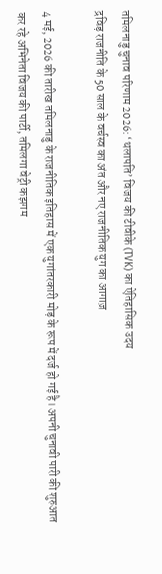तमिलनाडु चुनाव परिणाम 2026: ‘थलापति’ विजय की टीवीके (TVK) का ऐतिहासिक उदय
द्रविड़ राजनीति के 50 साल के वर्चस्व का अंत और नए राजनीतिक युग का आगाज़

4 मई, 2026 की तारीख तमिलनाडु के राजनीतिक इतिहास में एक युगांतरकारी मोड़ के रूप में दर्ज हो गई है। अपनी चुनावी पारी की शुरुआत कर रहे अभिनेता विजय की पार्टी, तमिलगा वेट्री कझगम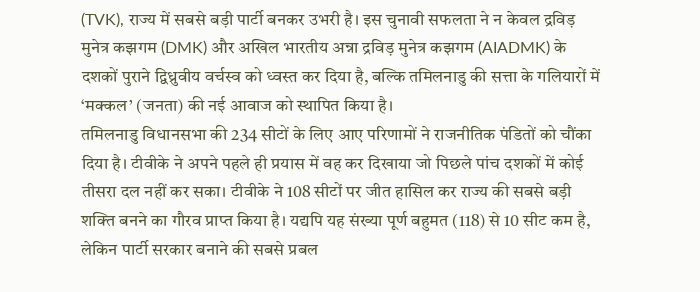(TVK), राज्य में सबसे बड़ी पार्टी बनकर उभरी है। इस चुनावी सफलता ने न केवल द्रविड़ मुनेत्र कझगम (DMK) और अखिल भारतीय अन्ना द्रविड़ मुनेत्र कझगम (AIADMK) के दशकों पुराने द्विध्रुवीय वर्चस्व को ध्वस्त कर दिया है, बल्कि तमिलनाडु की सत्ता के गलियारों में ‘मक्कल’ (जनता) की नई आवाज को स्थापित किया है।
तमिलनाडु विधानसभा की 234 सीटों के लिए आए परिणामों ने राजनीतिक पंडितों को चौंका दिया है। टीवीके ने अपने पहले ही प्रयास में वह कर दिखाया जो पिछले पांच दशकों में कोई तीसरा दल नहीं कर सका। टीवीके ने 108 सीटों पर जीत हासिल कर राज्य की सबसे बड़ी शक्ति बनने का गौरव प्राप्त किया है। यद्यपि यह संख्या पूर्ण बहुमत (118) से 10 सीट कम है, लेकिन पार्टी सरकार बनाने की सबसे प्रबल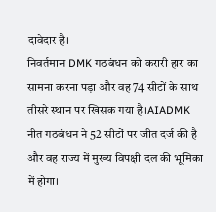दावेदार है।
निवर्तमान DMK गठबंधन को करारी हार का सामना करना पड़ा और वह 74 सीटों के साथ तीसरे स्थान पर खिसक गया है।AIADMK नीत गठबंधन ने 52 सीटों पर जीत दर्ज की है और वह राज्य में मुख्य विपक्षी दल की भूमिका में होगा।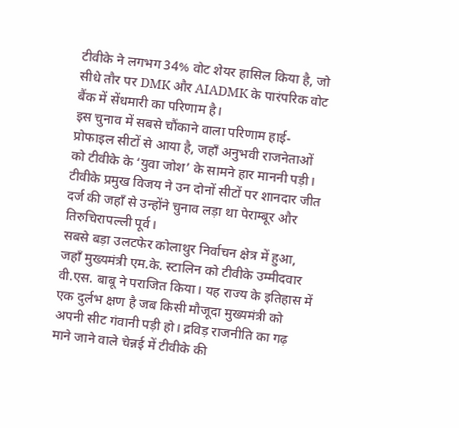टीवीके ने लगभग 34% वोट शेयर हासिल किया है, जो सीधे तौर पर DMK और AIADMK के पारंपरिक वोट बैंक में सेंधमारी का परिणाम है।
इस चुनाव में सबसे चौंकाने वाला परिणाम हाई-प्रोफाइल सीटों से आया है, जहाँ अनुभवी राजनेताओं को टीवीके के ‘युवा जोश’ के सामने हार माननी पड़ी। टीवीके प्रमुख विजय ने उन दोनों सीटों पर शानदार जीत दर्ज की जहाँ से उन्होंने चुनाव लड़ा था पेराम्बूर और तिरुचिरापल्ली पूर्व।
सबसे बड़ा उलटफेर कोलाथुर निर्वाचन क्षेत्र में हुआ, जहाँ मुख्यमंत्री एम.के. स्टालिन को टीवीके उम्मीदवार वी.एस. बाबू ने पराजित किया। यह राज्य के इतिहास में एक दुर्लभ क्षण है जब किसी मौजूदा मुख्यमंत्री को अपनी सीट गंवानी पड़ी हो। द्रविड़ राजनीति का गढ़ माने जाने वाले चेन्नई में टीवीके की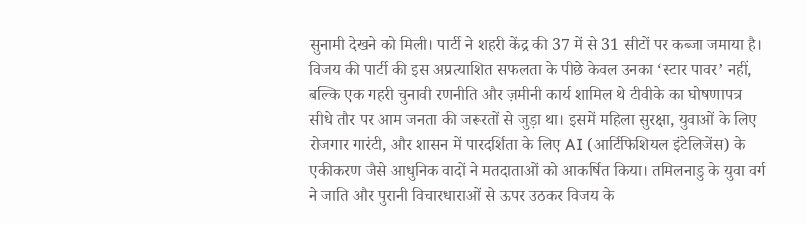सुनामी देखने को मिली। पार्टी ने शहरी केंद्र की 37 में से 31 सीटों पर कब्जा जमाया है।
विजय की पार्टी की इस अप्रत्याशित सफलता के पीछे केवल उनका ‘स्टार पावर’ नहीं, बल्कि एक गहरी चुनावी रणनीति और ज़मीनी कार्य शामिल थे टीवीके का घोषणापत्र सीधे तौर पर आम जनता की जरूरतों से जुड़ा था। इसमें महिला सुरक्षा, युवाओं के लिए रोजगार गारंटी, और शासन में पारदर्शिता के लिए AI (आर्टिफिशियल इंटेलिजेंस) के एकीकरण जैसे आधुनिक वादों ने मतदाताओं को आकर्षित किया। तमिलनाडु के युवा वर्ग ने जाति और पुरानी विचारधाराओं से ऊपर उठकर विजय के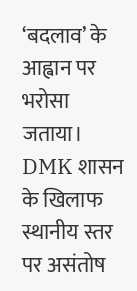‘बदलाव’ के आह्वान पर भरोसा जताया। DMK शासन के खिलाफ स्थानीय स्तर पर असंतोष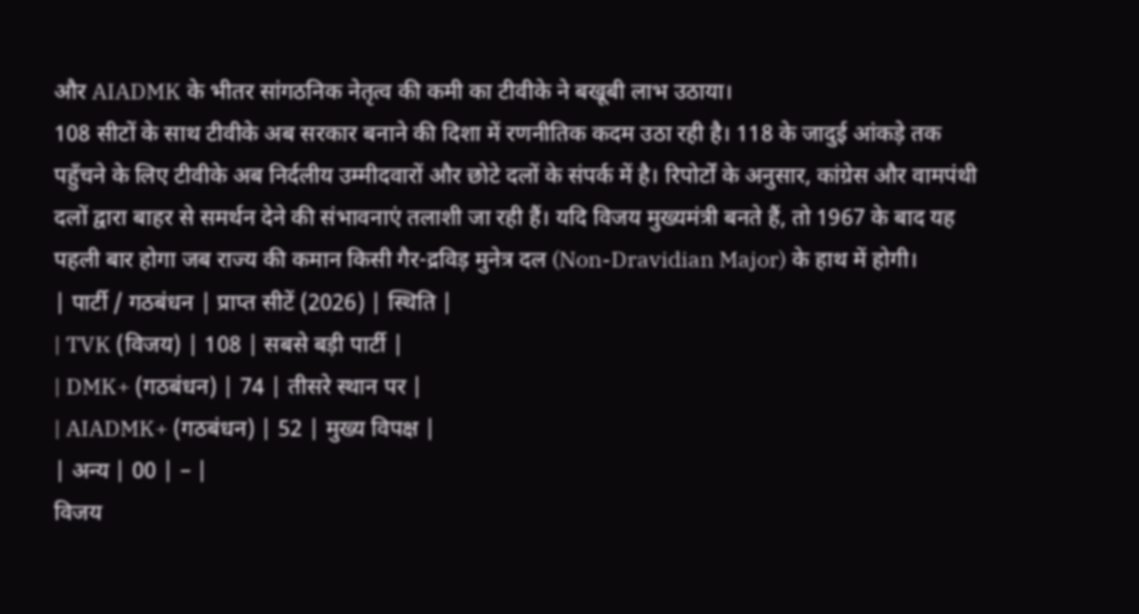और AIADMK के भीतर सांगठनिक नेतृत्व की कमी का टीवीके ने बखूबी लाभ उठाया।
108 सीटों के साथ टीवीके अब सरकार बनाने की दिशा में रणनीतिक कदम उठा रही है। 118 के जादुई आंकड़े तक पहुँचने के लिए टीवीके अब निर्दलीय उम्मीदवारों और छोटे दलों के संपर्क में है। रिपोर्टों के अनुसार, कांग्रेस और वामपंथी दलों द्वारा बाहर से समर्थन देने की संभावनाएं तलाशी जा रही हैं। यदि विजय मुख्यमंत्री बनते हैं, तो 1967 के बाद यह पहली बार होगा जब राज्य की कमान किसी गैर-द्रविड़ मुनेत्र दल (Non-Dravidian Major) के हाथ में होगी।
| पार्टी / गठबंधन | प्राप्त सीटें (2026) | स्थिति |
| TVK (विजय) | 108 | सबसे बड़ी पार्टी |
| DMK+ (गठबंधन) | 74 | तीसरे स्थान पर |
| AIADMK+ (गठबंधन) | 52 | मुख्य विपक्ष |
| अन्य | 00 | – |
विजय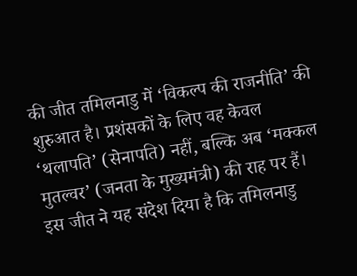की जीत तमिलनाडु में ‘विकल्प की राजनीति’ की शुरुआत है। प्रशंसकों के लिए वह केवल ‘थलापति’ (सेनापति) नहीं, बल्कि अब ‘मक्कल मुतल्वर’ (जनता के मुख्यमंत्री) की राह पर हैं। इस जीत ने यह संदेश दिया है कि तमिलनाडु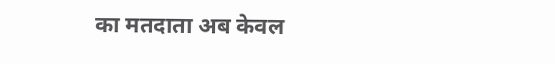का मतदाता अब केवल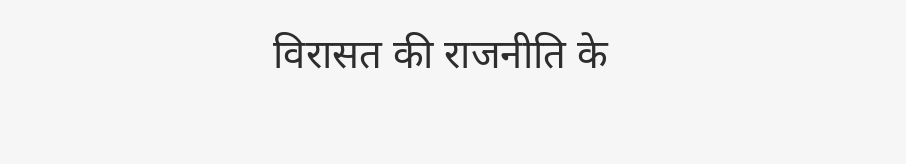विरासत की राजनीति के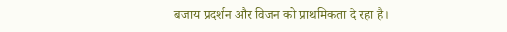बजाय प्रदर्शन और विजन को प्राथमिकता दे रहा है।